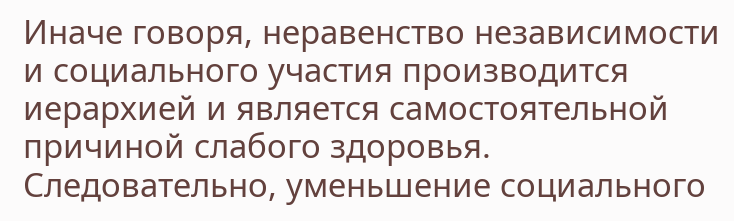Иначе говоря, неравенство независимости и социального участия производится иерархией и является самостоятельной причиной слабого здоровья. Следовательно, уменьшение социального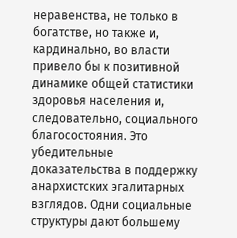неравенства, не только в богатстве, но также и, кардинально, во власти привело бы к позитивной динамике общей статистики здоровья населения и, следовательно, социального благосостояния. Это убедительные доказательства в поддержку анархистских эгалитарных взглядов. Одни социальные структуры дают большему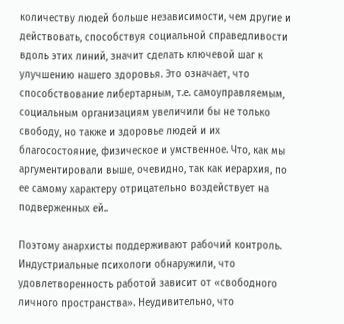количеству людей больше независимости, чем другие и действовать, способствуя социальной справедливости вдоль этих линий, значит сделать ключевой шаг к улучшению нашего здоровья. Это означает, что способствование либертарным, т.е. самоуправляемым, социальным организациям увеличили бы не только свободу, но также и здоровье людей и их благосостояние, физическое и умственное. Что, как мы аргументировали выше, очевидно, так как иерархия, по ее самому характеру отрицательно воздействует на подверженных ей..

Поэтому анархисты поддерживают рабочий контроль. Индустриальные психологи обнаружили, что удовлетворенность работой зависит от «свободного личного пространства». Неудивительно, что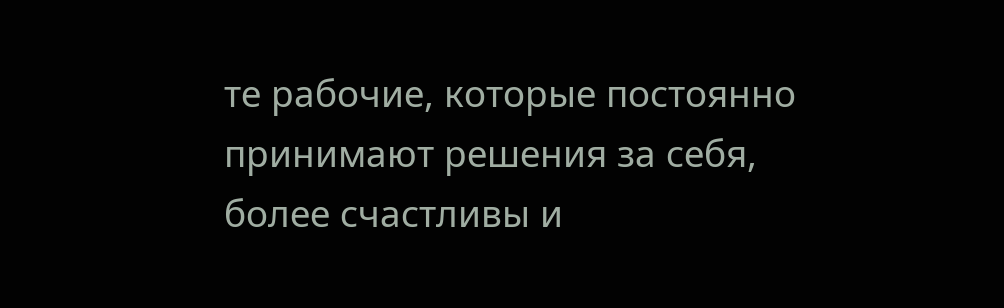те рабочие, которые постоянно принимают решения за себя, более счастливы и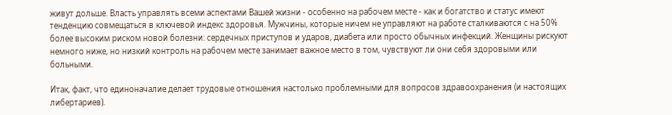живут дольше. Власть управлять всеми аспектами Вашей жизни - особенно на рабочем месте - как и богатство и статус имеют тенденцию совмещаться в ключевой индекс здоровья. Мужчины, которые ничем не управляют на работе сталкиваются с на 50% более высоким риском новой болезни: сердечных приступов и ударов, диабета или просто обычных инфекций. Женщины рискуют немного ниже, но низкий контроль на рабочем месте занимает важное место в том, чувствуют ли они себя здоровыми или больными.

Итак, факт, что единоначалие делает трудовые отношения настолько проблемными для вопросов здравоохранения (и настоящих либертариев).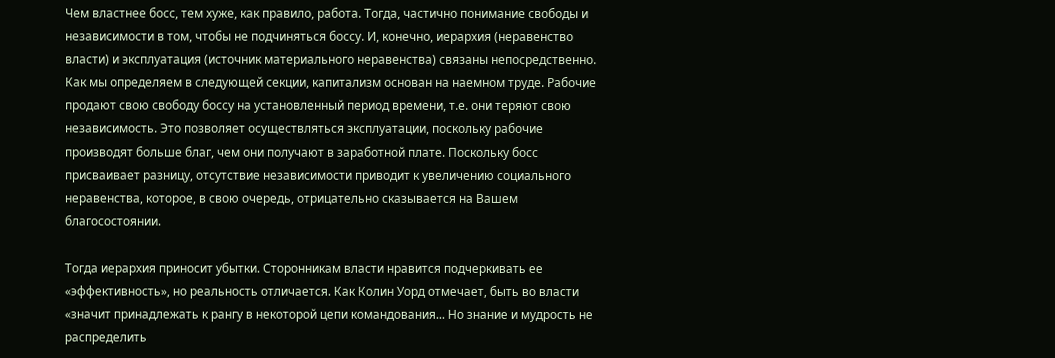Чем властнее босс, тем хуже, как правило, работа. Тогда, частично понимание свободы и независимости в том, чтобы не подчиняться боссу. И, конечно, иерархия (неравенство власти) и эксплуатация (источник материального неравенства) связаны непосредственно. Как мы определяем в следующей секции, капитализм основан на наемном труде. Рабочие продают свою свободу боссу на установленный период времени, т.е. они теряют свою независимость. Это позволяет осуществляться эксплуатации, поскольку рабочие производят больше благ, чем они получают в заработной плате. Поскольку босс присваивает разницу, отсутствие независимости приводит к увеличению социального неравенства, которое, в свою очередь, отрицательно сказывается на Вашем благосостоянии.

Тогда иерархия приносит убытки. Сторонникам власти нравится подчеркивать ее «эффективность», но реальность отличается. Как Колин Уорд отмечает, быть во власти «значит принадлежать к рангу в некоторой цепи командования... Но знание и мудрость не распределить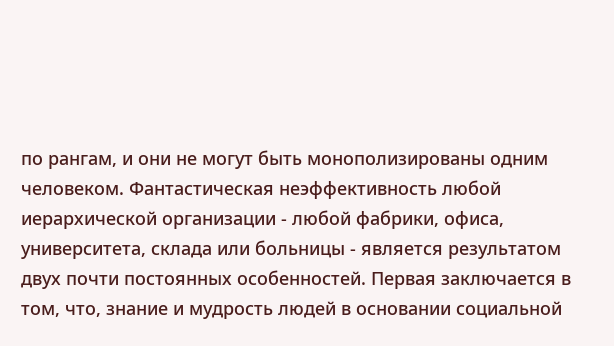по рангам, и они не могут быть монополизированы одним человеком. Фантастическая неэффективность любой иерархической организации - любой фабрики, офиса, университета, склада или больницы - является результатом двух почти постоянных особенностей. Первая заключается в том, что, знание и мудрость людей в основании социальной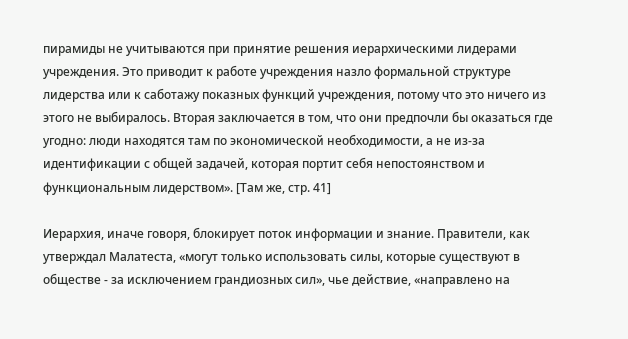пирамиды не учитываются при принятие решения иерархическими лидерами учреждения. Это приводит к работе учреждения назло формальной структуре лидерства или к саботажу показных функций учреждения, потому что это ничего из этого не выбиралось. Вторая заключается в том, что они предпочли бы оказаться где угодно: люди находятся там по экономической необходимости, а не из-за идентификации с общей задачей, которая портит себя непостоянством и функциональным лидерством». [Там же, стp. 41]

Иерархия, иначе говоря, блокирует поток информации и знание. Правители, как утверждал Малатеста, «могут только использовать силы, которые существуют в обществе - за исключением грандиозных сил», чье действие, «направлено на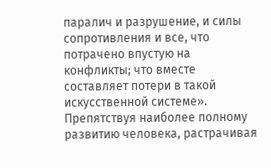паралич и разрушение, и силы сопротивления и все, что потрачено впустую на конфликты; что вместе составляет потери в такой искусственной системе». Препятствуя наиболее полному развитию человека, растрачивая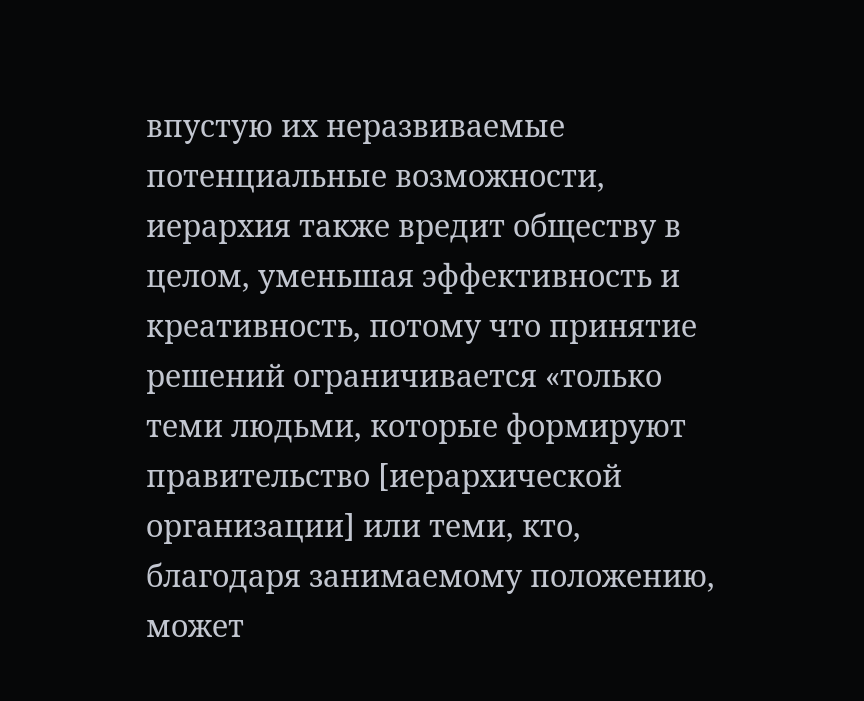впустую их неразвиваемые потенциальные возможности, иерархия также вредит обществу в целом, уменьшая эффективность и креативность, потому что принятие решений ограничивается «только теми людьми, которые формируют правительство [иерархической организации] или теми, кто, благодаря занимаемому положению, может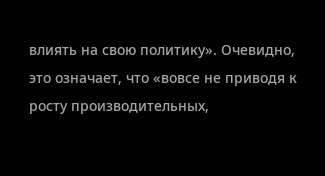влиять на свою политику». Очевидно, это означает, что «вовсе не приводя к росту производительных,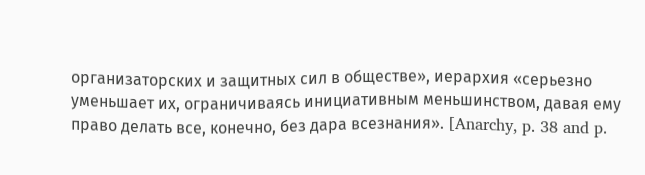организаторских и защитных сил в обществе», иерархия «серьезно уменьшает их, ограничиваясь инициативным меньшинством, давая ему право делать все, конечно, без дара всезнания». [Anarchy, p. 38 and p.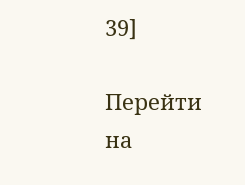39]

Перейти на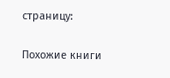страницу:

Похожие книги